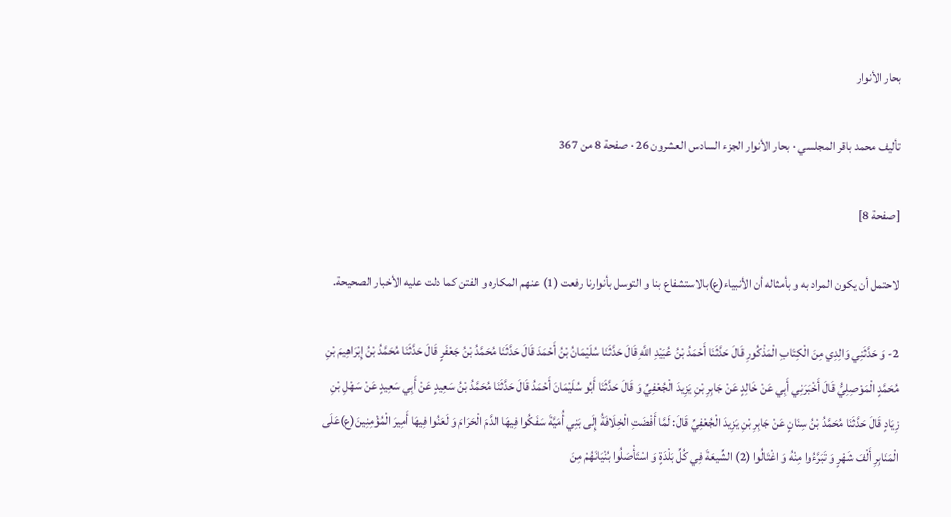بحار الأنوار

تأليف محمد باقر المجلسي · بحار الأنوار الجزء السادس العشرون 26 · صفحة 8 من 367

[صفحة 8]

لاحتمل أن يكون المراد به و بأمثاله أن الأنبياء(ع)بالاستشفاع بنا و التوسل بأنوارنا رفعت (1) عنهم المكاره و الفتن كما دلت عليه الأخبار الصحيحة.

2- وَ حَدَّثَنِي وَالِدِي مِنَ الْكِتَابِ الْمَذْكُورِ قَالَ حَدَّثَنَا أَحْمَدُ بْنُ عُبَيْدِ اللَّهِ قَالَ حَدَّثَنَا سُلَيْمَانُ بْنُ أَحْمَدَ قَالَ حَدَّثَنَا مُحَمَّدُ بْنُ جَعْفَرٍ قَالَ حَدَّثَنَا مُحَمَّدُ بْنُ إِبْرَاهِيمَ بْنِ مُحَمَّدٍ الْمَوْصِلِيُّ قَالَ أَخْبَرَنِي أَبِي عَنْ خَالِدٍ عَنْ جَابِرِ بْنِ يَزِيدَ الْجُعْفِيِّ وَ قَالَ حَدَّثَنَا أَبُو سُلَيْمَانَ أَحْمَدُ قَالَ حَدَّثَنَا مُحَمَّدُ بْنُ سَعِيدٍ عَنْ أَبِي سَعِيدٍ عَنْ سَهْلِ بْنِ زِيَادٍ قَالَ حَدَّثَنَا مُحَمَّدُ بْنُ سِنَانٍ عَنْ جَابِرِ بْنِ يَزِيدَ الْجُعْفِيِّ قَالَ: لَمَّا أَفْضَتِ الْخِلَافَةُ إِلَى بَنِي أُمَيَّةَ سَفَكُوا فِيهَا الدَّمَ الْحَرَامَ وَ لَعَنُوا فِيهَا أَمِيرَ الْمُؤْمِنِينَ(ع)عَلَى الْمَنَابِرِ أَلْفَ شَهْرٍ وَ تَبَرَّءُوا مِنْهُ وَ اغْتَالُوا (2) الشِّيعَةَ فِي كُلِّ بَلْدَةٍ وَ اسْتَأْصَلُوا بُنْيَانَهُمْ مِنَ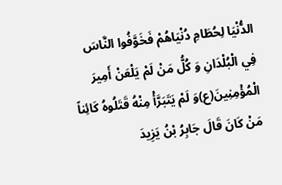الدُّنْيَا لِحُطَامِ دُنْيَاهُمْ فَخَوَّفُوا النَّاسَ فِي الْبُلْدَانِ وَ كُلُّ مَنْ لَمْ يَلْعَنْ أَمِيرَ الْمُؤْمِنِينَ(ع)وَ لَمْ يَتَبَرَّأْ مِنْهُ قَتَلُوهُ كَائِناً مَنْ كَانَ قَالَ جَابِرُ بْنُ يَزِيدَ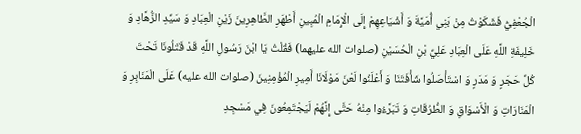الْجُعْفِيُّ فَشَكَوْتُ مِنْ بَنِي أُمَيَّةَ وَ أَشْيَاعِهِمْ إِلَى الْإِمَامِ الْمُبِينِ أَطْهَرِ الطَّاهِرِينَ زَيْنِ الْعِبَادِ وَ سَيِّدِ الزُّهَّادِ وَ خَلِيفَةِ اللَّهِ عَلَى الْعِبَادِ عَلِيِّ بْنِ الْحُسَيْنِ (صلوات الله عليهما) فَقُلْتُ يَا ابْنَ رَسُولِ اللَّهِ قَدْ قَتَلُونَا تَحْتَ كُلِّ حَجَرٍ وَ مَدَرٍ وَ اسْتَأْصَلُوا شَأْفَتَنَا وَ أَعْلَنُوا لَعْنَ مَوْلَانَا أَمِيرِ الْمُؤْمِنِينَ (صلوات الله عليه) عَلَى الْمَنَابِرِ وَ الْمَنَارَاتِ وَ الْأَسْوَاقِ وَ الطُّرُقَاتِ وَ تَبَرَّءُوا مِنْهُ حَتَّى إِنَّهُمْ لَيَجْتَمِعُونَ فِي مَسْجِدِ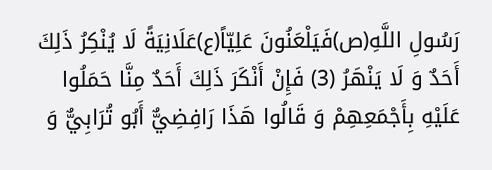رَسُولِ اللَّهِ(ص)فَيَلْعَنُونَ عَلِيّاً(ع)عَلَانِيَةً لَا يُنْكِرُ ذَلِكَ أَحَدٌ وَ لَا يَنْهَرُ (3) فَإِنْ أَنْكَرَ ذَلِكَ أَحَدٌ مِنَّا حَمَلُوا عَلَيْهِ بِأَجْمَعِهِمْ وَ قَالُوا هَذَا رَافِضِيٌّ أَبُو تُرَابِيٌّ وَ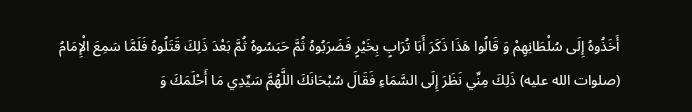أَخَذُوهُ إِلَى سُلْطَانِهِمْ وَ قَالُوا هَذَا ذَكَرَ أَبَا تُرَابٍ بِخَيْرٍ فَضَرَبُوهُ ثُمَّ حَبَسُوهُ ثُمَّ بَعْدَ ذَلِكَ قَتَلُوهُ فَلَمَّا سَمِعَ الْإِمَامُ (صلوات الله عليه) ذَلِكَ مِنِّي نَظَرَ إِلَى السَّمَاءِ فَقَالَ سُبْحَانَكَ اللَّهُمَّ سَيِّدِي مَا أَحْلَمَكَ وَ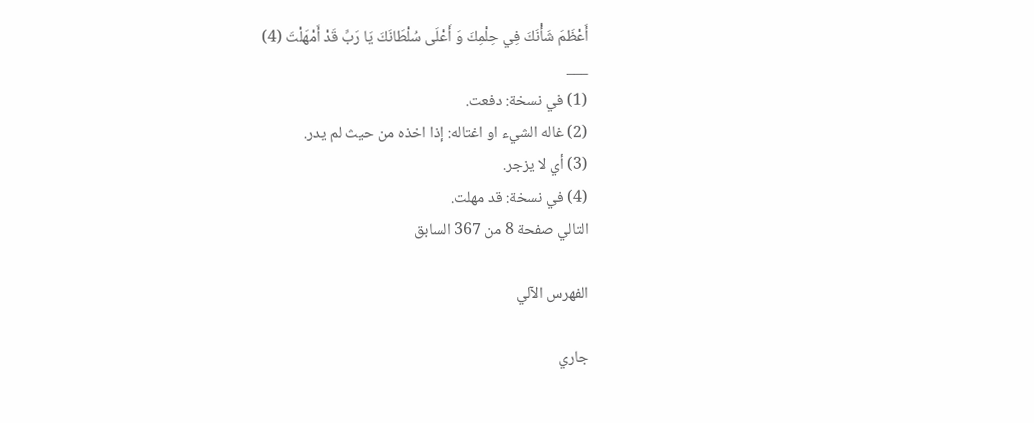أَعْظَمَ شَأْنَكَ فِي حِلْمِكَ وَ أَعْلَى سُلْطَانَكَ يَا رَبِّ قَدْ أَمْهَلْتَ (4)
___
(1) في نسخة: دفعت.
(2) غاله الشيء او اغتاله: إذا اخذه من حيث لم يدر.
(3) أي لا يزجر.
(4) في نسخة: قد مهلت.
التالي صفحة 8 من 367 السابق

الفهرس الآلي

جاري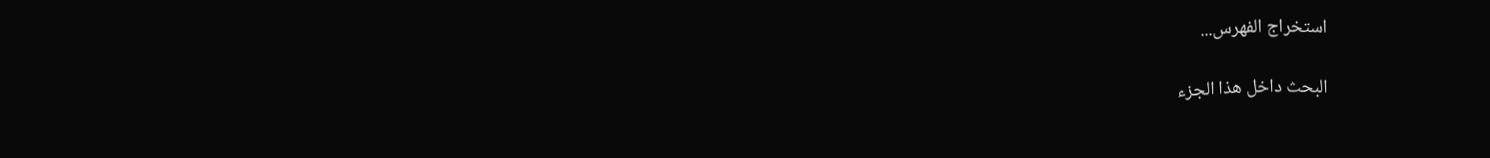استخراج الفهرس...

البحث داخل هذا الجزء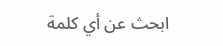ابحث عن أي كلمة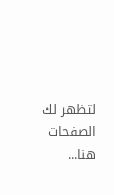لتظهر لك الصفحات هنا...